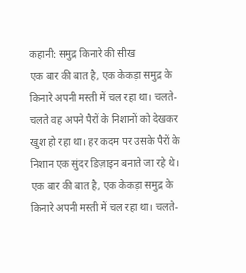कहानी: समुद्र किनारे की सीख
एक बार की बात है, एक केकड़ा समुद्र के किनारे अपनी मस्ती में चल रहा था। चलते-चलते वह अपने पैरों के निशानों को देखकर खुश हो रहा था। हर कदम पर उसके पैरों के निशान एक सुंदर डिज़ाइन बनाते जा रहे थे।
एक बार की बात है, एक केकड़ा समुद्र के किनारे अपनी मस्ती में चल रहा था। चलते-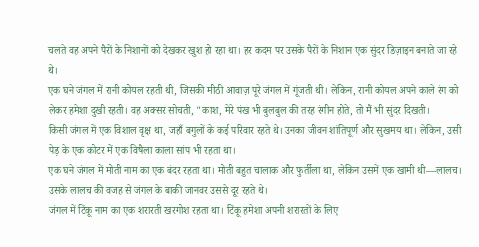चलते वह अपने पैरों के निशानों को देखकर खुश हो रहा था। हर कदम पर उसके पैरों के निशान एक सुंदर डिज़ाइन बनाते जा रहे थे।
एक घने जंगल में रानी कोयल रहती थी, जिसकी मीठी आवाज़ पूरे जंगल में गूंजती थी। लेकिन, रानी कोयल अपने काले रंग को लेकर हमेशा दुखी रहती। वह अक्सर सोचती, "काश, मेरे पंख भी बुलबुल की तरह रंगीन होते, तो मैं भी सुंदर दिखती।
किसी जंगल में एक विशाल वृक्ष था, जहाँ बगुलों के कई परिवार रहते थे। उनका जीवन शांतिपूर्ण और सुखमय था। लेकिन, उसी पेड़ के एक कोटर में एक विषैला काला सांप भी रहता था।
एक घने जंगल में मोती नाम का एक बंदर रहता था। मोती बहुत चालाक और फुर्तीला था, लेकिन उसमें एक खामी थी—लालच। उसके लालच की वजह से जंगल के बाकी जानवर उससे दूर रहते थे।
जंगल में टिंकू नाम का एक शरारती खरगोश रहता था। टिंकू हमेशा अपनी शरारतों के लिए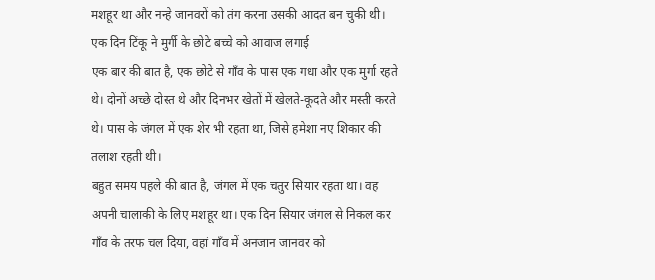मशहूर था और नन्हे जानवरों को तंग करना उसकी आदत बन चुकी थी। एक दिन टिंकू ने मुर्गी के छोटे बच्चे को आवाज लगाई
एक बार की बात है, एक छोटे से गाँव के पास एक गधा और एक मुर्गा रहते थे। दोनों अच्छे दोस्त थे और दिनभर खेतों में खेलते-कूदते और मस्ती करते थे। पास के जंगल में एक शेर भी रहता था, जिसे हमेशा नए शिकार की तलाश रहती थी।
बहुत समय पहले की बात है, जंगल में एक चतुर सियार रहता था। वह अपनी चालाकी के लिए मशहूर था। एक दिन सियार जंगल से निकल कर गाँव के तरफ चल दिया, वहां गाँव में अनजान जानवर को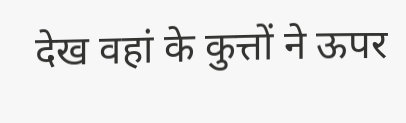देख वहां के कुत्तों ने ऊपर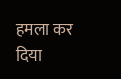हमला कर दिया